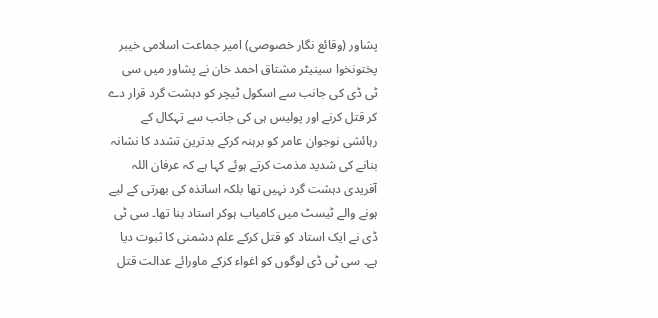پشاور (وقائع نگار خصوصی) امیر جماعت اسلامی خیبر پختونخوا سینیٹر مشتاق احمد خان نے پشاور میں سی ٹی ڈی کی جانب سے اسکول ٹیچر کو دہشت گرد قرار دے کر قتل کرنے اور پولیس ہی کی جانب سے تہکال کے رہائشی نوجوان عامر کو برہنہ کرکے بدترین تشدد کا نشانہ بنانے کی شدید مذمت کرتے ہوئے کہا ہے کہ عرفان اللہ آفریدی دہشت گرد نہیں تھا بلکہ اساتذہ کی بھرتی کے لیے ہونے والے ٹیسٹ میں کامیاب ہوکر استاد بنا تھا۔ سی ٹی ڈی نے ایک استاد کو قتل کرکے علم دشمنی کا ثبوت دیا ہے۔ سی ٹی ڈی لوگوں کو اغواء کرکے ماورائے عدالت قتل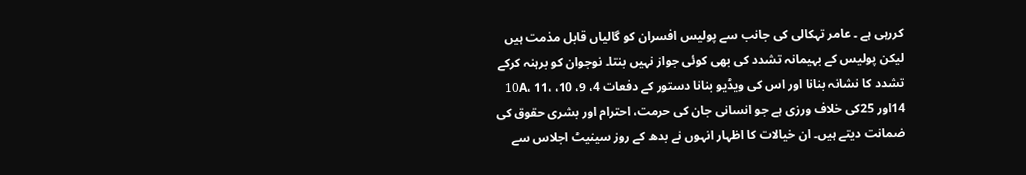کررہی ہے ۔ عامر تہکالی کی جانب سے پولیس افسران کو گالیاں قابل مذمت ہیں لیکن پولیس کے بہیمانہ تشدد کی بھی کوئی جواز نہیں بنتا۔ نوجوان کو برہنہ کرکے تشدد کا نشانہ بنانا اور اس کی ویڈیو بنانا دستور کے دفعات 4، 9، 10، 10A، 11، 14اور 25کی خلاف ورزی ہے جو انسانی جان کی حرمت، احترام اور بشری حقوق کی ضمانت دیتے ہیں۔ ان خیالات کا اظہار انہوں نے بدھ کے روز سینیٹ اجلاس سے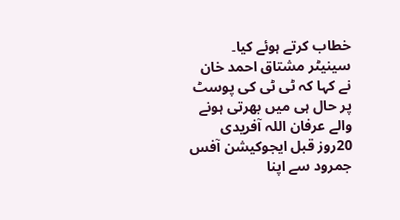خطاب کرتے ہوئے کیا۔ سینیٹر مشتاق احمد خان نے کہا کہ ٹی ٹی کی پوسٹ پر حال ہی میں بھرتی ہونے والے عرفان اللہ آفریدی 20روز قبل ایجوکیشن آفس جمرود سے اپنا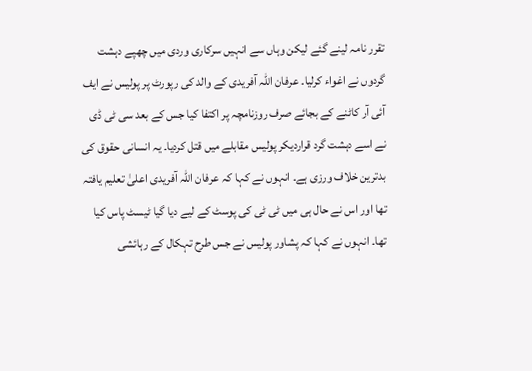تقرر نامہ لینے گئے لیکن وہاں سے انہیں سرکاری وردی میں چھپے دہشت گردوں نے اغواء کرلیا۔ عرفان اللہ آفریدی کے والد کی رپورٹ پر پولیس نے ایف آئی آر کاٹنے کے بجائے صرف روزنامچہ پر اکتفا کیا جس کے بعد سی ٹی ڈی نے اسے دہشت گرد قراردیکر پولیس مقابلے میں قتل کردیا۔ یہ انسانی حقوق کی بدترین خلاف ورزی ہے۔ انہوں نے کہا کہ عرفان اللہ آفریدی اعلیٰ تعلیم یافتہ تھا اور اس نے حال ہی میں ٹی ٹی کی پوسٹ کے لیے دیا گیا ٹیسٹ پاس کیا تھا۔ انہوں نے کہا کہ پشاور پولیس نے جس طرح تہکال کے رہائشی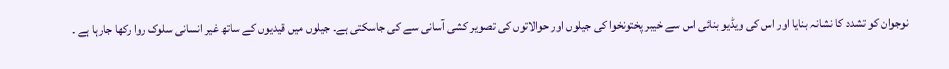نوجوان کو تشدد کا نشانہ بنایا اور اس کی ویڈیو بنائی اس سے خیبر پختونخوا کی جیلوں اور حوالاتوں کی تصویر کشی آسانی سے کی جاسکتی ہے۔ جیلوں میں قیدیوں کے ساتھ غیر انسانی سلوک روا رکھا جارہا ہے ۔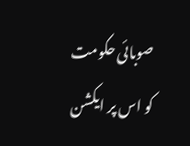صوبائی حکومت کو اس پر ایکشن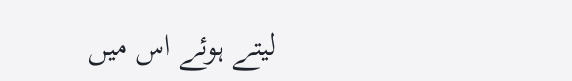لیتے ہوئے اس میں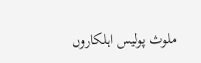ملوث پولیس اہلکاروں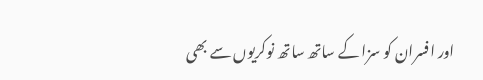اور افسران کو سزا کے ساتھ ساتھ نوکریوں سے بھی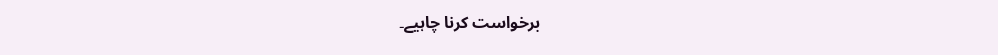برخواست کرنا چاہیے۔